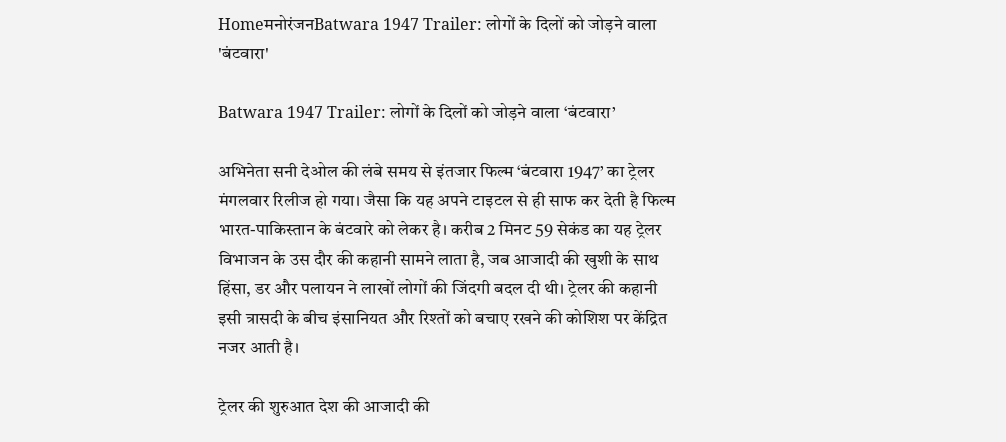HomeमनोरंजनBatwara 1947 Trailer: लोगों के दिलों को जोड़ने वाला 'बंटवारा'

Batwara 1947 Trailer: लोगों के दिलों को जोड़ने वाला ‘बंटवारा’

अभिनेता सनी देओल की लंबे समय से इंतजार फिल्म ‘बंटवारा 1947’ का ट्रेलर मंगलवार रिलीज हो गया। जैसा कि यह अपने टाइटल से ही साफ कर देती है फिल्म भारत-पाकिस्तान के बंटवारे को लेकर है। करीब 2 मिनट 59 सेकंड का यह ट्रेलर विभाजन के उस दौर की कहानी सामने लाता है, जब आजादी की खुशी के साथ हिंसा, डर और पलायन ने लाखों लोगों की जिंदगी बदल दी थी। ट्रेलर की कहानी इसी त्रासदी के बीच इंसानियत और रिश्तों को बचाए रखने की कोशिश पर केंद्रित नजर आती है।

ट्रेलर की शुरुआत देश की आजादी की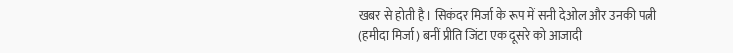खबर से होती है। सिकंदर मिर्जा के रूप में सनी देओल और उनकी पत्नी (हमीदा मिर्जा) बनीं प्रीति जिंटा एक दूसरे को आजादी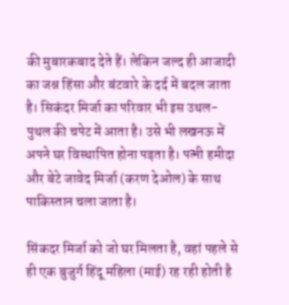की मुबारकबाद देते हैं। लेकिन जल्द ही आजादी का जश्न हिंसा और बंटवारे के दर्द में बदल जाता है। सिकंदर मिर्जा का परिवार भी इस उथल-पुथल की चपेट में आता है। उसे भी लखनऊ में अपने घर विस्थापित होना पड़ता है। पत्नी हमीदा और बेटे जावेद मिर्जा (करण देओल) के साथ पाकिस्तान चला जाता है।

सिंकदर मिर्जा को जो घर मिलता है, वहां पहले से ही एक बुजुर्ग हिंदू महिला (माई) रह रही होती है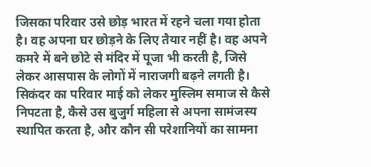जिसका परिवार उसे छोड़ भारत में रहने चला गया होता है। वह अपना घर छोड़ने के लिए तैयार नहीं है। वह अपने कमरे में बने छोटे से मंदिर में पूजा भी करती है, जिसे लेकर आसपास के लोगों में नाराजगी बढ़ने लगती है। सिकंदर का परिवार माई को लेकर मुस्लिम समाज से कैसे निपटता है, कैसे उस बुजुर्ग महिला से अपना सामंजस्य स्थापित करता है, और कौन सी परेशानियों का सामना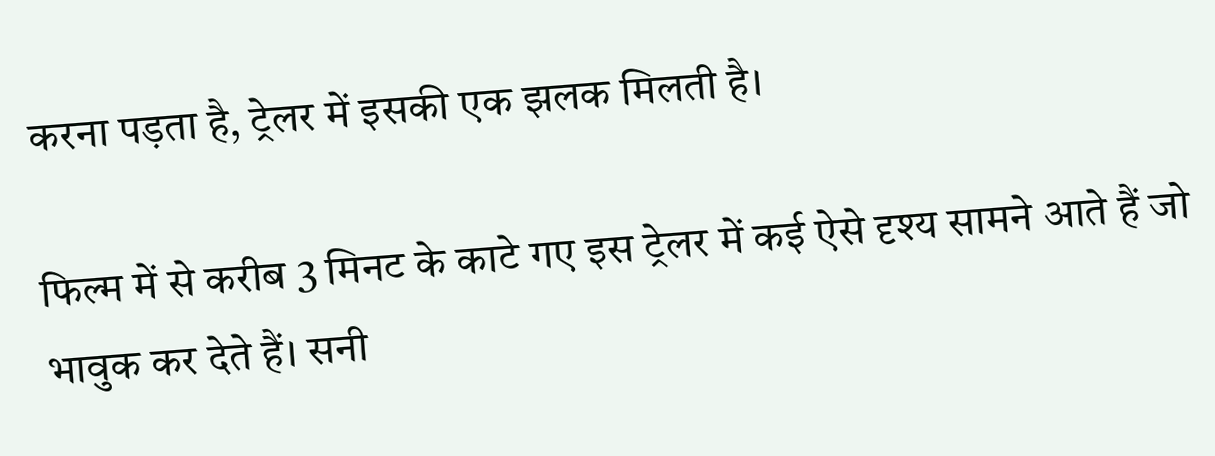करना पड़ता है, ट्रेलर में इसकी एक झलक मिलती है।

फिल्म में से करीब 3 मिनट के काटे गए इस ट्रेलर में कई ऐसे दृश्य सामने आते हैं जो भावुक कर देते हैं। सनी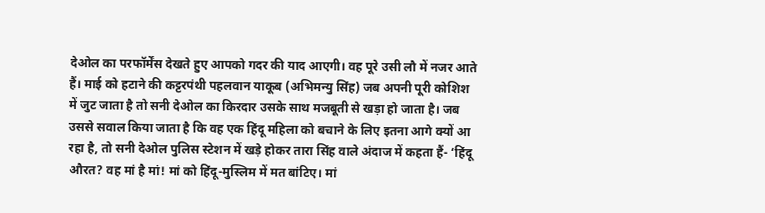देओल का परफॉर्मेंस देखते हुए आपको गदर की याद आएगी। वह पूरे उसी लौ में नजर आते हैं। माई को हटाने की कट्टरपंथी पहलवान याकूब (अभिमन्यु सिंह) जब अपनी पूरी कोशिश में जुट जाता है तो सनी देओल का किरदार उसके साथ मजबूती से खड़ा हो जाता है। जब उससे सवाल किया जाता है कि वह एक हिंदू महिला को बचाने के लिए इतना आगे क्यों आ रहा है, तो सनी देओल पुलिस स्टेशन में खड़े होकर तारा सिंह वाले अंदाज में कहता हैं- ‘हिंदू औरत? वह मां है मां! मां को हिंदू-मुस्लिम में मत बांटिए। मां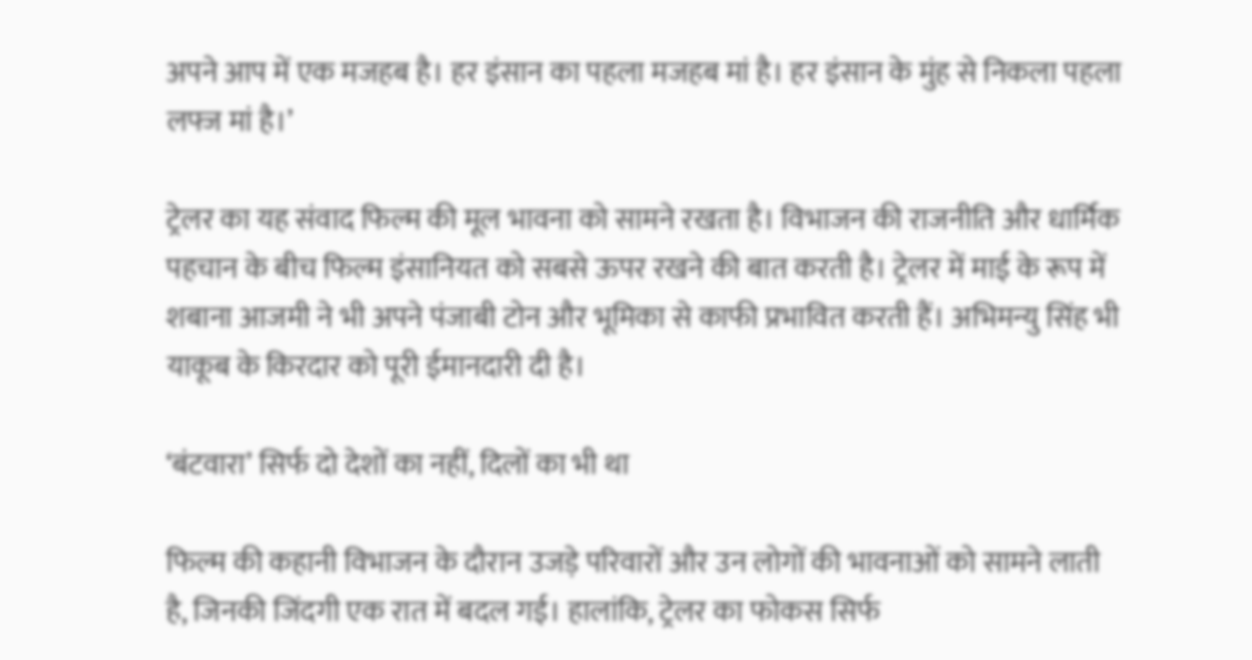अपने आप में एक मजहब है। हर इंसान का पहला मजहब मां है। हर इंसान के मुंह से निकला पहला लफ्ज मां है।’

ट्रेलर का यह संवाद फिल्म की मूल भावना को सामने रखता है। विभाजन की राजनीति और धार्मिक पहचान के बीच फिल्म इंसानियत को सबसे ऊपर रखने की बात करती है। ट्रेलर में माई के रूप में शबाना आजमी ने भी अपने पंजाबी टोन और भूमिका से काफी प्रभावित करती हैं। अभिमन्यु सिंह भी याकूब के किरदार को पूरी ईमानदारी दी है।

‘बंटवारा’ सिर्फ दो देशों का नहीं, दिलों का भी था

फिल्म की कहानी विभाजन के दौरान उजड़े परिवारों और उन लोगों की भावनाओं को सामने लाती है, जिनकी जिंदगी एक रात में बदल गई। हालांकि, ट्रेलर का फोकस सिर्फ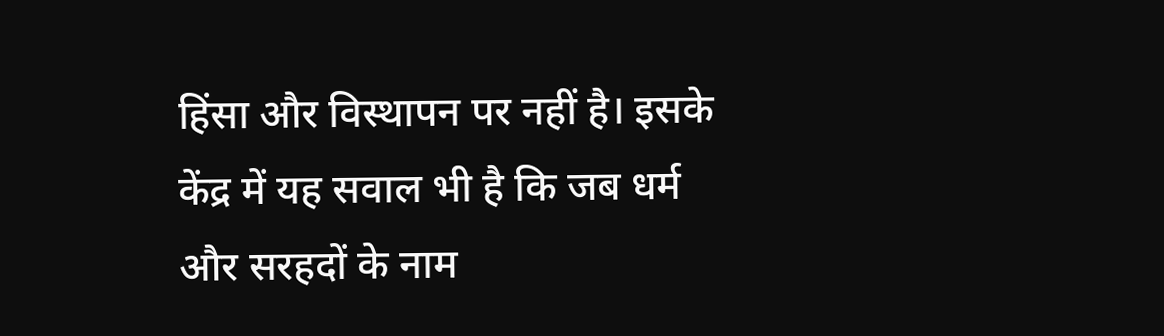हिंसा और विस्थापन पर नहीं है। इसके केंद्र में यह सवाल भी है कि जब धर्म और सरहदों के नाम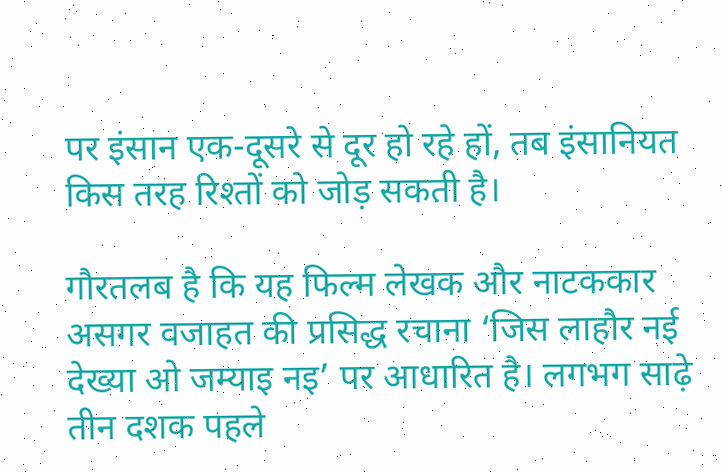पर इंसान एक-दूसरे से दूर हो रहे हों, तब इंसानियत किस तरह रिश्तों को जोड़ सकती है।

गौरतलब है कि यह फिल्म लेखक और नाटककार असगर वजाहत की प्रसिद्ध रचाना ‘जिस लाहौर नई देख्या ओ जम्याइ नइ’ पर आधारित है। लगभग साढ़े तीन दशक पहले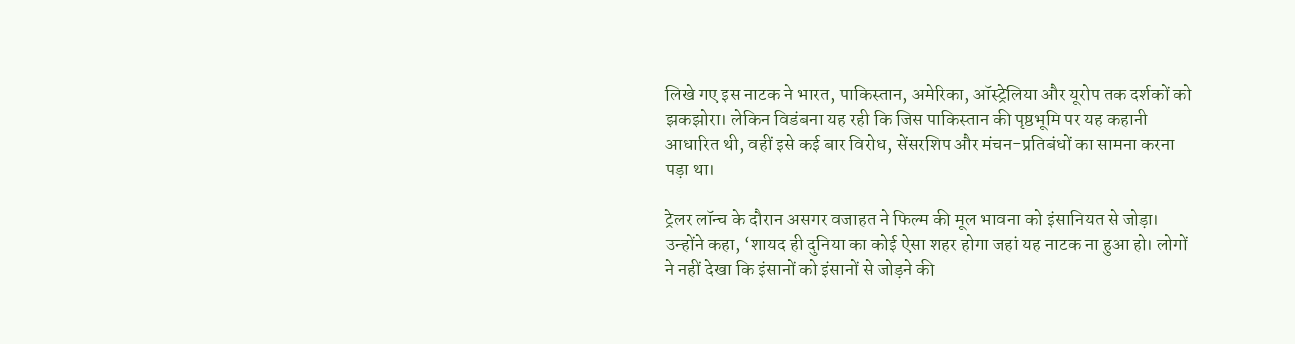लिखे गए इस नाटक ने भारत, पाकिस्तान, अमेरिका, ऑस्ट्रेलिया और यूरोप तक दर्शकों को झकझोरा। लेकिन विडंबना यह रही कि जिस पाकिस्तान की पृष्ठभूमि पर यह कहानी आधारित थी, वहीं इसे कई बार विरोध, सेंसरशिप और मंचन-प्रतिबंधों का सामना करना पड़ा था।

ट्रेलर लॉन्च के दौरान असगर वजाहत ने फिल्म की मूल भावना को इंसानियत से जोड़ा। उन्होंने कहा, ‘शायद ही दुनिया का कोई ऐसा शहर होगा जहां यह नाटक ना हुआ हो। लोगों ने नहीं देखा कि इंसानों को इंसानों से जोड़ने की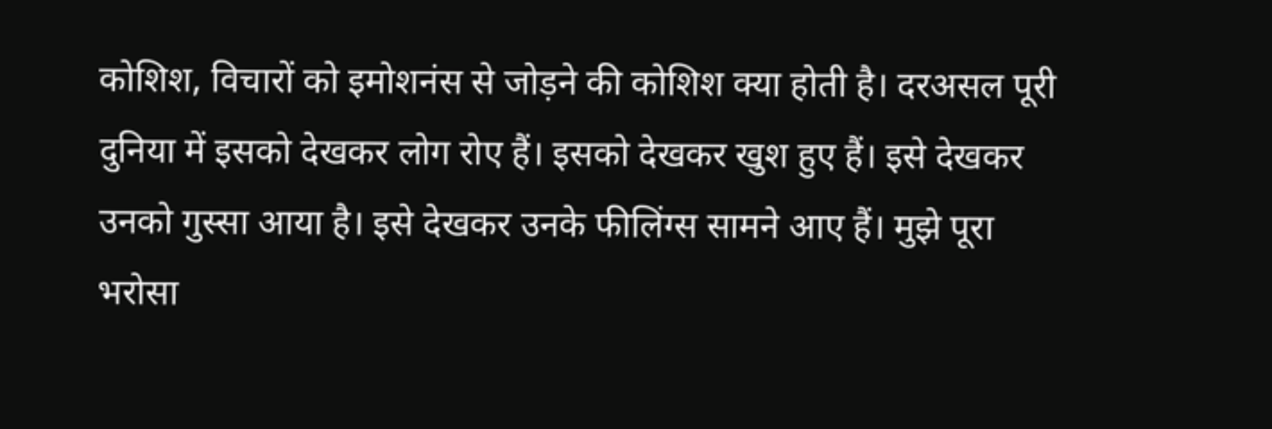कोशिश, विचारों को इमोशनंस से जोड़ने की कोशिश क्या होती है। दरअसल पूरी दुनिया में इसको देखकर लोग रोए हैं। इसको देखकर खुश हुए हैं। इसे देखकर उनको गुस्सा आया है। इसे देखकर उनके फीलिंग्स सामने आए हैं। मुझे पूरा भरोसा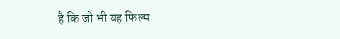है कि जो भी यह फिल्म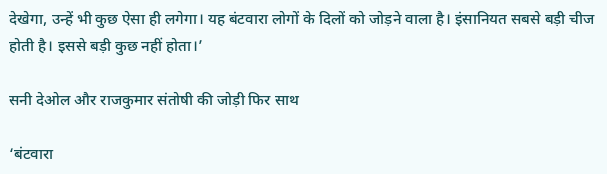देखेगा, उन्हें भी कुछ ऐसा ही लगेगा। यह बंटवारा लोगों के दिलों को जोड़ने वाला है। इंसानियत सबसे बड़ी चीज होती है। इससे बड़ी कुछ नहीं होता।’

सनी देओल और राजकुमार संतोषी की जोड़ी फिर साथ

‘बंटवारा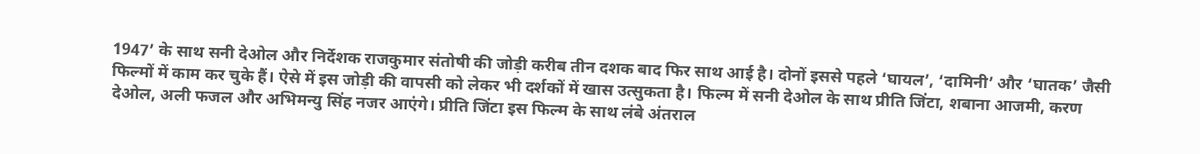1947’ के साथ सनी देओल और निर्देशक राजकुमार संतोषी की जोड़ी करीब तीन दशक बाद फिर साथ आई है। दोनों इससे पहले ‘घायल’, ‘दामिनी’ और ‘घातक’ जैसी फिल्मों में काम कर चुके हैं। ऐसे में इस जोड़ी की वापसी को लेकर भी दर्शकों में खास उत्सुकता है। फिल्म में सनी देओल के साथ प्रीति जिंटा, शबाना आजमी, करण देओल, अली फजल और अभिमन्यु सिंह नजर आएंगे। प्रीति जिंटा इस फिल्म के साथ लंबे अंतराल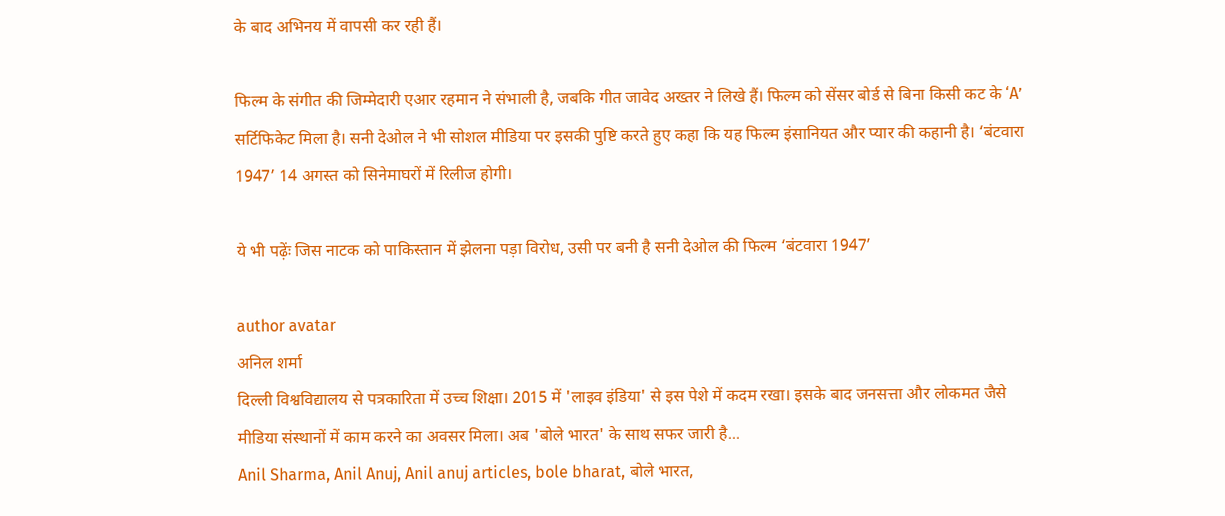के बाद अभिनय में वापसी कर रही हैं।

फिल्म के संगीत की जिम्मेदारी एआर रहमान ने संभाली है, जबकि गीत जावेद अख्तर ने लिखे हैं। फिल्म को सेंसर बोर्ड से बिना किसी कट के ‘A’ सर्टिफिकेट मिला है। सनी देओल ने भी सोशल मीडिया पर इसकी पुष्टि करते हुए कहा कि यह फिल्म इंसानियत और प्यार की कहानी है। ‘बंटवारा 1947’ 14 अगस्त को सिनेमाघरों में रिलीज होगी।

ये भी पढ़ेंः जिस नाटक को पाकिस्तान में झेलना पड़ा विरोध, उसी पर बनी है सनी देओल की फिल्म ‘बंटवारा 1947’

author avatar
अनिल शर्मा
दिल्ली विश्वविद्यालय से पत्रकारिता में उच्च शिक्षा। 2015 में 'लाइव इंडिया' से इस पेशे में कदम रखा। इसके बाद जनसत्ता और लोकमत जैसे मीडिया संस्थानों में काम करने का अवसर मिला। अब 'बोले भारत' के साथ सफर जारी है...
Anil Sharma, Anil Anuj, Anil anuj articles, bole bharat, बोले भारत,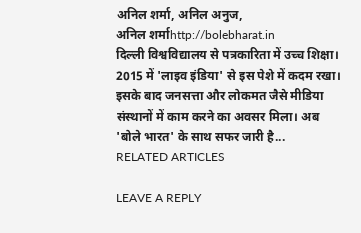अनिल शर्मा, अनिल अनुज,
अनिल शर्माhttp://bolebharat.in
दिल्ली विश्वविद्यालय से पत्रकारिता में उच्च शिक्षा। 2015 में 'लाइव इंडिया' से इस पेशे में कदम रखा। इसके बाद जनसत्ता और लोकमत जैसे मीडिया संस्थानों में काम करने का अवसर मिला। अब 'बोले भारत' के साथ सफर जारी है...
RELATED ARTICLES

LEAVE A REPLY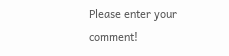Please enter your comment!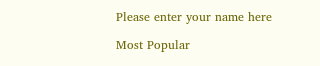Please enter your name here

Most Popular